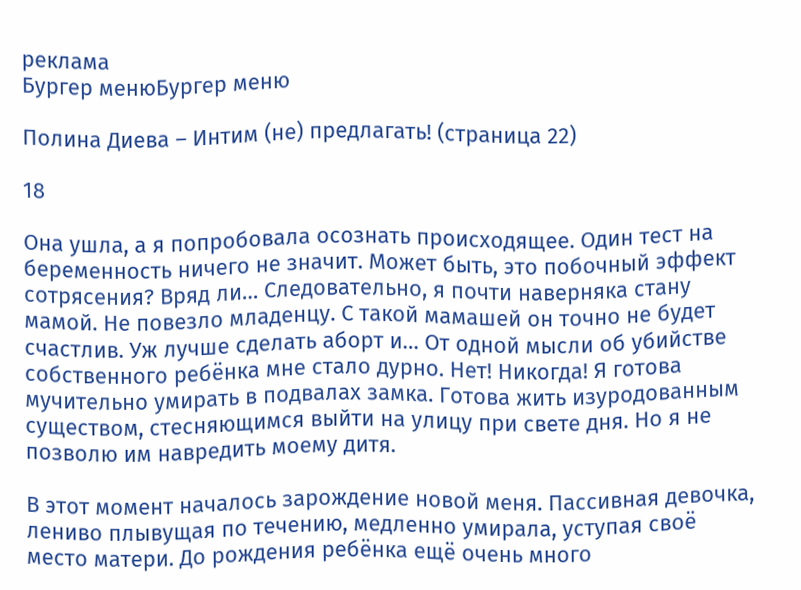реклама
Бургер менюБургер меню

Полина Диева – Интим (не) предлагать! (страница 22)

18

Она ушла, а я попробовала осознать происходящее. Один тест на беременность ничего не значит. Может быть, это побочный эффект сотрясения? Вряд ли… Следовательно, я почти наверняка стану мамой. Не повезло младенцу. С такой мамашей он точно не будет счастлив. Уж лучше сделать аборт и… От одной мысли об убийстве собственного ребёнка мне стало дурно. Нет! Никогда! Я готова мучительно умирать в подвалах замка. Готова жить изуродованным существом, стесняющимся выйти на улицу при свете дня. Но я не позволю им навредить моему дитя.

В этот момент началось зарождение новой меня. Пассивная девочка, лениво плывущая по течению, медленно умирала, уступая своё место матери. До рождения ребёнка ещё очень много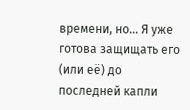времени, но… Я уже готова защищать его (или её) до последней капли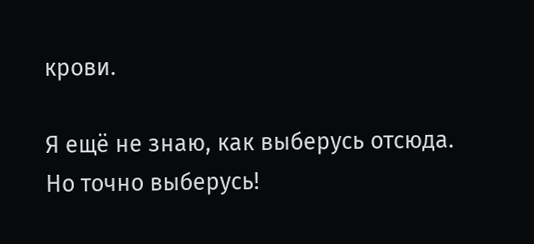крови.

Я ещё не знаю, как выберусь отсюда. Но точно выберусь!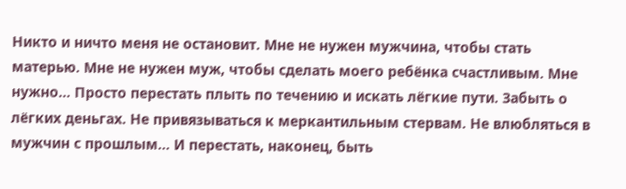Никто и ничто меня не остановит. Мне не нужен мужчина, чтобы стать матерью. Мне не нужен муж, чтобы сделать моего ребёнка счастливым. Мне нужно… Просто перестать плыть по течению и искать лёгкие пути. Забыть о лёгких деньгах. Не привязываться к меркантильным стервам. Не влюбляться в мужчин с прошлым… И перестать, наконец, быть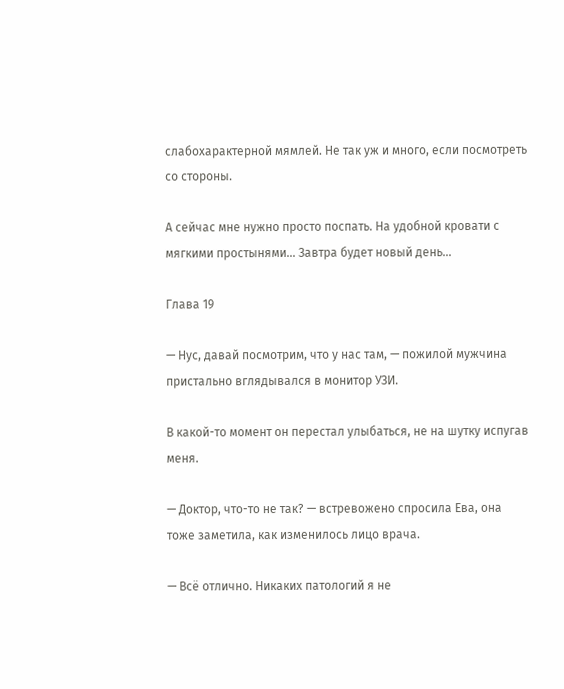слабохарактерной мямлей. Не так уж и много, если посмотреть со стороны.

А сейчас мне нужно просто поспать. На удобной кровати с мягкими простынями… Завтра будет новый день…

Глава 19

— Нус, давай посмотрим, что у нас там, — пожилой мужчина пристально вглядывался в монитор УЗИ.

В какой-то момент он перестал улыбаться, не на шутку испугав меня.

— Доктор, что-то не так? — встревожено спросила Ева, она тоже заметила, как изменилось лицо врача.

— Всё отлично. Никаких патологий я не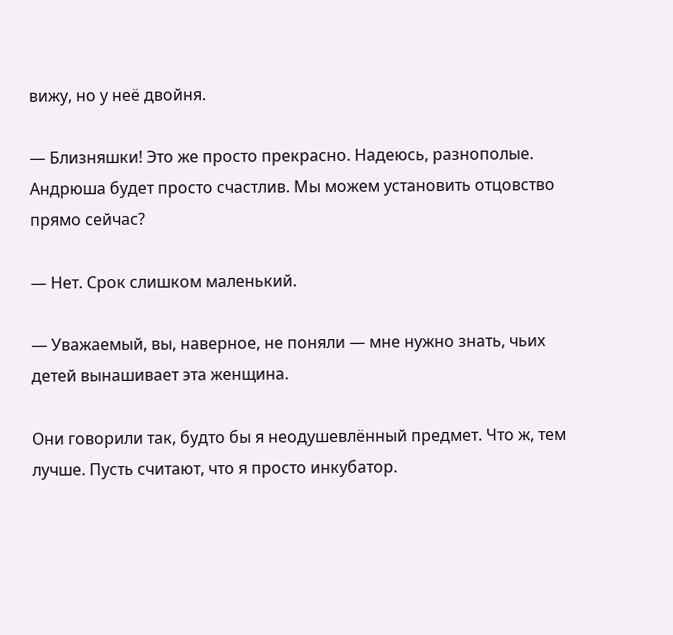вижу, но у неё двойня.

— Близняшки! Это же просто прекрасно. Надеюсь, разнополые. Андрюша будет просто счастлив. Мы можем установить отцовство прямо сейчас?

— Нет. Срок слишком маленький.

— Уважаемый, вы, наверное, не поняли — мне нужно знать, чьих детей вынашивает эта женщина.

Они говорили так, будто бы я неодушевлённый предмет. Что ж, тем лучше. Пусть считают, что я просто инкубатор.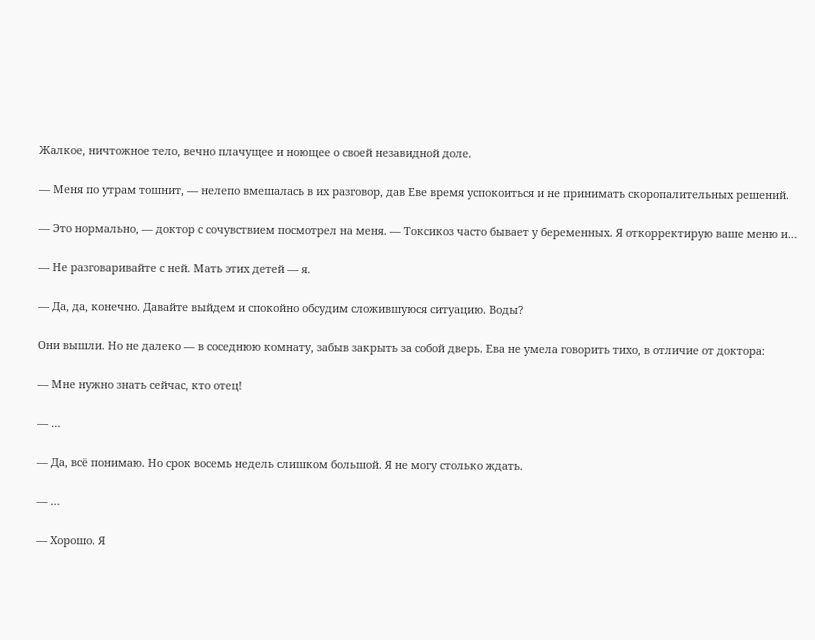Жалкое, ничтожное тело, вечно плачущее и ноющее о своей незавидной доле.

— Меня по утрам тошнит, — нелепо вмешалась в их разговор, дав Еве время успокоиться и не принимать скоропалительных решений.

— Это нормально, — доктор с сочувствием посмотрел на меня. — Токсикоз часто бывает у беременных. Я откорректирую ваше меню и…

— Не разговаривайте с ней. Мать этих детей — я.

— Да, да, конечно. Давайте выйдем и спокойно обсудим сложившуюся ситуацию. Воды?

Они вышли. Но не далеко — в соседнюю комнату, забыв закрыть за собой дверь. Ева не умела говорить тихо, в отличие от доктора:

— Мне нужно знать сейчас, кто отец!

— …

— Да, всё понимаю. Но срок восемь недель слишком большой. Я не могу столько ждать.

— …

— Хорошо. Я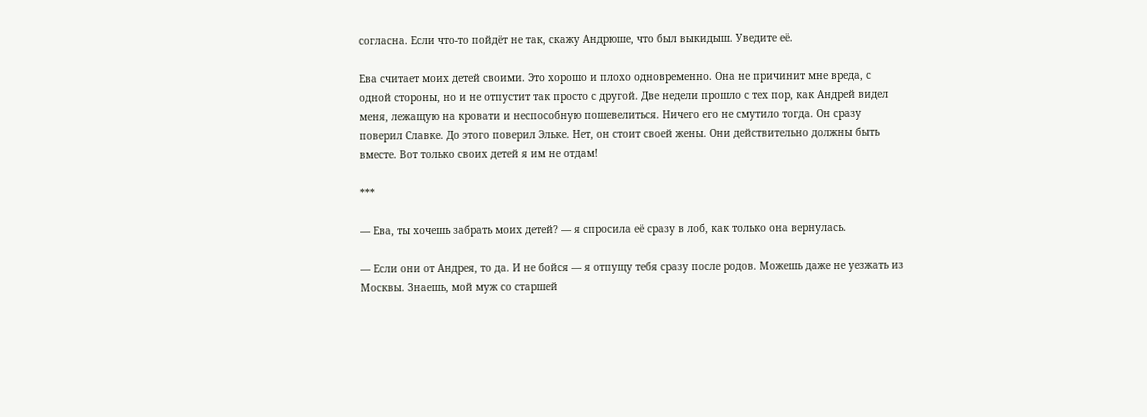согласна. Если что-то пойдёт не так, скажу Андрюше, что был выкидыш. Уведите её.

Ева считает моих детей своими. Это хорошо и плохо одновременно. Она не причинит мне вреда, с одной стороны, но и не отпустит так просто с другой. Две недели прошло с тех пор, как Андрей видел меня, лежащую на кровати и неспособную пошевелиться. Ничего его не смутило тогда. Он сразу поверил Славке. До этого поверил Эльке. Нет, он стоит своей жены. Они действительно должны быть вместе. Вот только своих детей я им не отдам!

***

— Ева, ты хочешь забрать моих детей? — я спросила её сразу в лоб, как только она вернулась.

— Если они от Андрея, то да. И не бойся — я отпущу тебя сразу после родов. Можешь даже не уезжать из Москвы. Знаешь, мой муж со старшей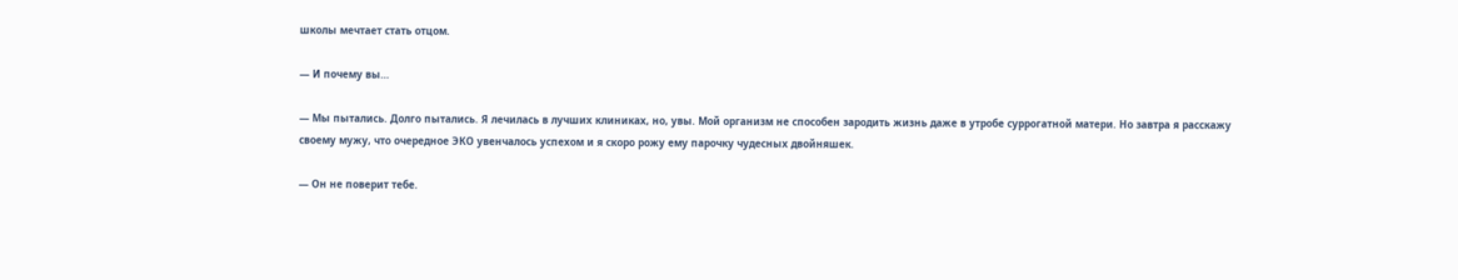школы мечтает стать отцом.

— И почему вы…

— Мы пытались. Долго пытались. Я лечилась в лучших клиниках, но, увы. Мой организм не способен зародить жизнь даже в утробе суррогатной матери. Но завтра я расскажу своему мужу, что очередное ЭКО увенчалось успехом и я скоро рожу ему парочку чудесных двойняшек.

— Он не поверит тебе.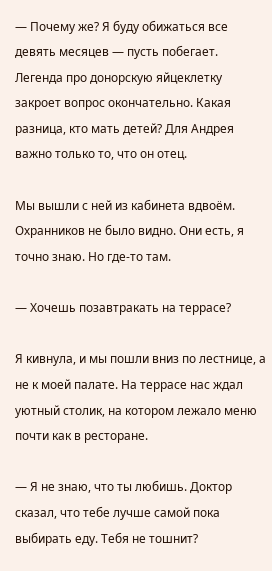— Почему же? Я буду обижаться все девять месяцев — пусть побегает. Легенда про донорскую яйцеклетку закроет вопрос окончательно. Какая разница, кто мать детей? Для Андрея важно только то, что он отец.

Мы вышли с ней из кабинета вдвоём. Охранников не было видно. Они есть, я точно знаю. Но где-то там.

— Хочешь позавтракать на террасе?

Я кивнула, и мы пошли вниз по лестнице, а не к моей палате. На террасе нас ждал уютный столик, на котором лежало меню почти как в ресторане.

— Я не знаю, что ты любишь. Доктор сказал, что тебе лучше самой пока выбирать еду. Тебя не тошнит?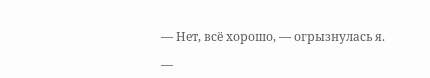— Нет, всё хорошо, — огрызнулась я.

—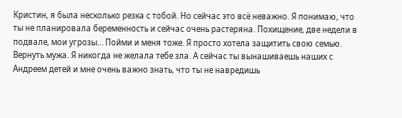Кристин, я была несколько резка с тобой. Но сейчас это всё неважно. Я понимаю, что ты не планировала беременность и сейчас очень растеряна. Похищение, две недели в подвале, мои угрозы… Пойми и меня тоже. Я просто хотела защитить свою семью. Вернуть мужа. Я никогда не желала тебе зла. А сейчас ты вынашиваешь наших с Андреем детей и мне очень важно знать, что ты не навредишь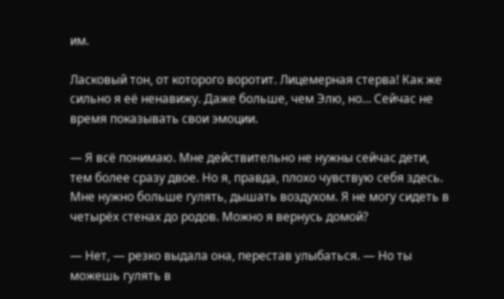им.

Ласковый тон, от которого воротит. Лицемерная стерва! Как же сильно я её ненавижу. Даже больше, чем Элю, но… Сейчас не время показывать свои эмоции.

— Я всё понимаю. Мне действительно не нужны сейчас дети, тем более сразу двое. Но я, правда, плохо чувствую себя здесь. Мне нужно больше гулять, дышать воздухом. Я не могу сидеть в четырёх стенах до родов. Можно я вернусь домой?

— Нет, — резко выдала она, перестав улыбаться. — Но ты можешь гулять в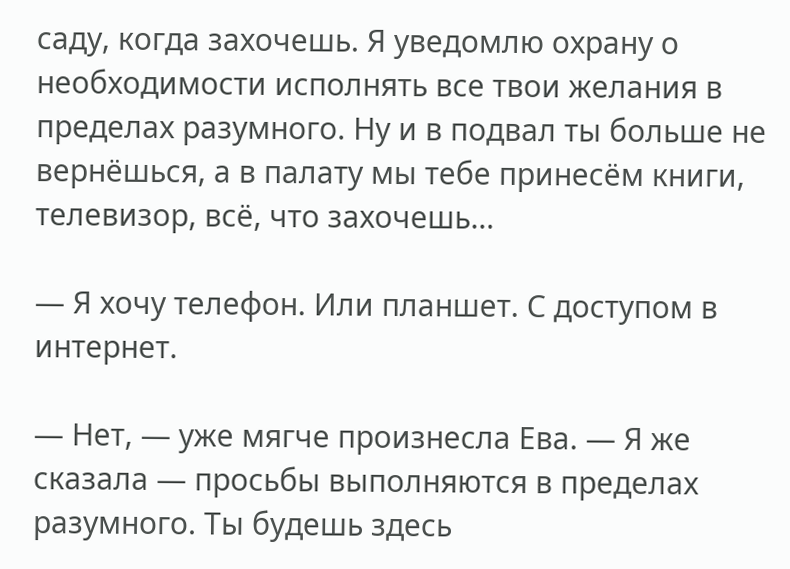саду, когда захочешь. Я уведомлю охрану о необходимости исполнять все твои желания в пределах разумного. Ну и в подвал ты больше не вернёшься, а в палату мы тебе принесём книги, телевизор, всё, что захочешь…

— Я хочу телефон. Или планшет. С доступом в интернет.

— Нет, — уже мягче произнесла Ева. — Я же сказала — просьбы выполняются в пределах разумного. Ты будешь здесь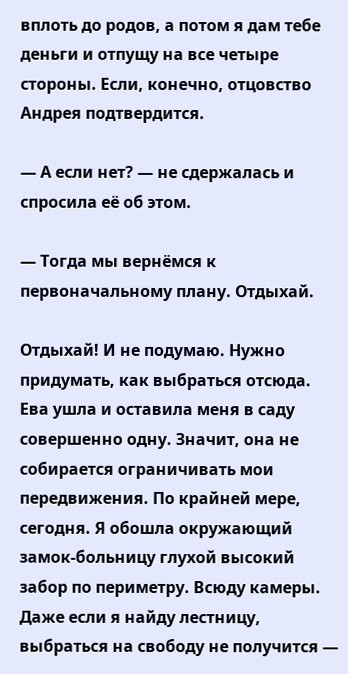вплоть до родов, а потом я дам тебе деньги и отпущу на все четыре стороны. Если, конечно, отцовство Андрея подтвердится.

— А если нет? — не сдержалась и спросила её об этом.

— Тогда мы вернёмся к первоначальному плану. Отдыхай.

Отдыхай! И не подумаю. Нужно придумать, как выбраться отсюда. Ева ушла и оставила меня в саду совершенно одну. Значит, она не собирается ограничивать мои передвижения. По крайней мере, сегодня. Я обошла окружающий замок-больницу глухой высокий забор по периметру. Всюду камеры. Даже если я найду лестницу, выбраться на свободу не получится —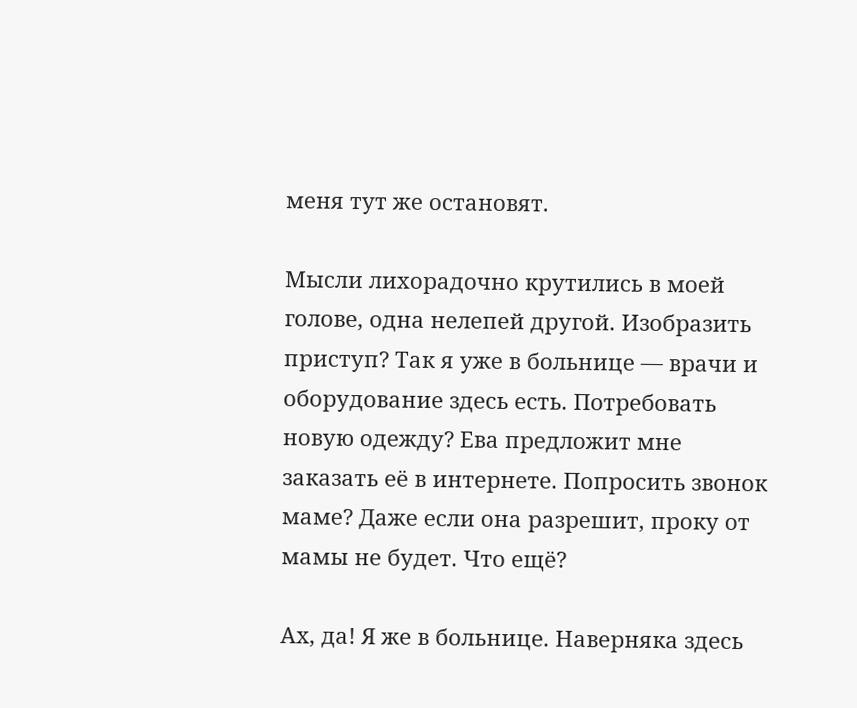меня тут же остановят.

Мысли лихорадочно крутились в моей голове, одна нелепей другой. Изобразить приступ? Так я уже в больнице — врачи и оборудование здесь есть. Потребовать новую одежду? Ева предложит мне заказать её в интернете. Попросить звонок маме? Даже если она разрешит, проку от мамы не будет. Что ещё?

Ах, да! Я же в больнице. Наверняка здесь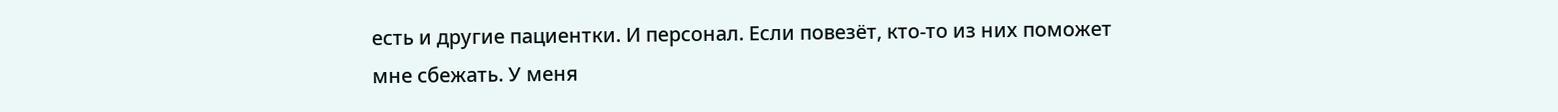есть и другие пациентки. И персонал. Если повезёт, кто-то из них поможет мне сбежать. У меня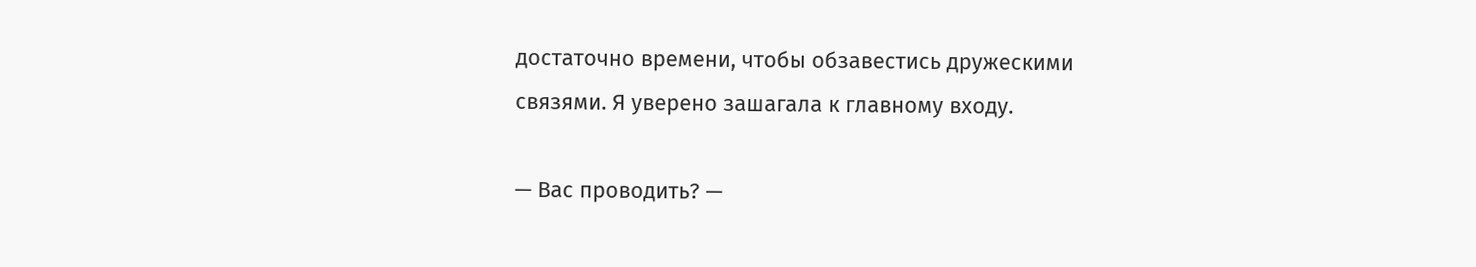достаточно времени, чтобы обзавестись дружескими связями. Я уверено зашагала к главному входу.

— Вас проводить? —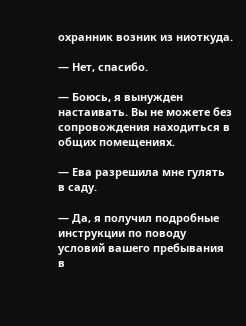охранник возник из ниоткуда.

— Нет, спасибо.

— Боюсь, я вынужден настаивать. Вы не можете без сопровождения находиться в общих помещениях.

— Ева разрешила мне гулять в саду.

— Да, я получил подробные инструкции по поводу условий вашего пребывания в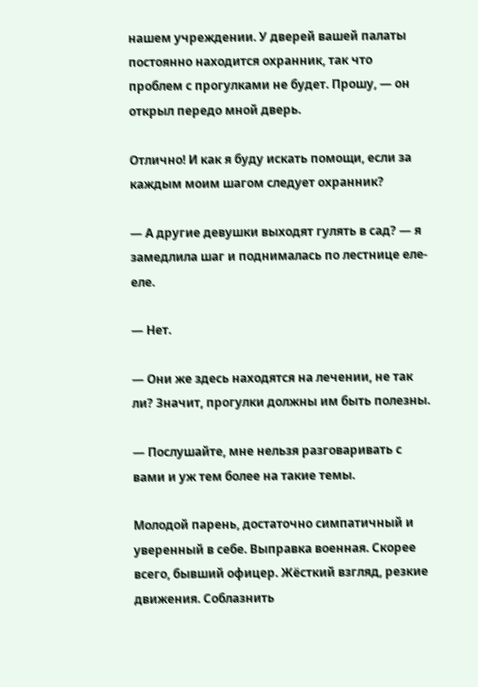нашем учреждении. У дверей вашей палаты постоянно находится охранник, так что проблем с прогулками не будет. Прошу, — он открыл передо мной дверь.

Отлично! И как я буду искать помощи, если за каждым моим шагом следует охранник?

— А другие девушки выходят гулять в сад? — я замедлила шаг и поднималась по лестнице еле-еле.

— Нет.

— Они же здесь находятся на лечении, не так ли? Значит, прогулки должны им быть полезны.

— Послушайте, мне нельзя разговаривать с вами и уж тем более на такие темы.

Молодой парень, достаточно симпатичный и уверенный в себе. Выправка военная. Скорее всего, бывший офицер. Жёсткий взгляд, резкие движения. Соблазнить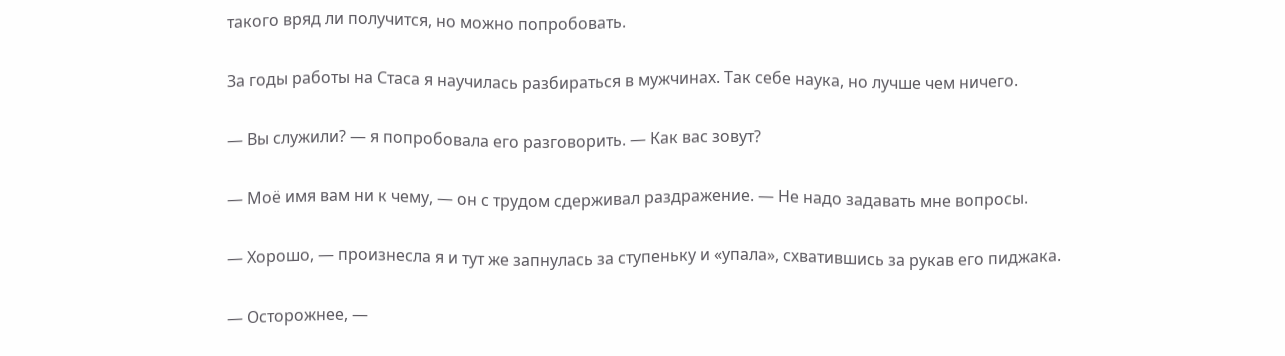такого вряд ли получится, но можно попробовать.

За годы работы на Стаса я научилась разбираться в мужчинах. Так себе наука, но лучше чем ничего.

— Вы служили? — я попробовала его разговорить. — Как вас зовут?

— Моё имя вам ни к чему, — он с трудом сдерживал раздражение. — Не надо задавать мне вопросы.

— Хорошо, — произнесла я и тут же запнулась за ступеньку и «упала», схватившись за рукав его пиджака.

— Осторожнее, —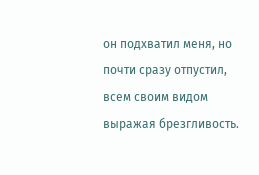он подхватил меня, но почти сразу отпустил, всем своим видом выражая брезгливость.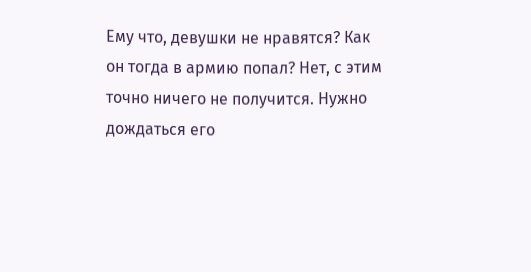Ему что, девушки не нравятся? Как он тогда в армию попал? Нет, с этим точно ничего не получится. Нужно дождаться его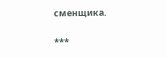сменщика.

***